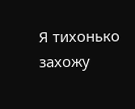Я тихонько захожу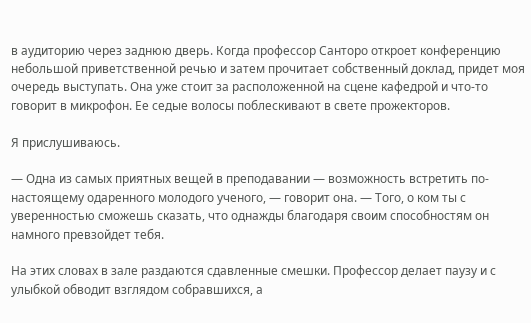в аудиторию через заднюю дверь. Когда профессор Санторо откроет конференцию небольшой приветственной речью и затем прочитает собственный доклад, придет моя очередь выступать. Она уже стоит за расположенной на сцене кафедрой и что-то говорит в микрофон. Ее седые волосы поблескивают в свете прожекторов.

Я прислушиваюсь.

— Одна из самых приятных вещей в преподавании — возможность встретить по-настоящему одаренного молодого ученого, — говорит она. — Того, о ком ты с уверенностью сможешь сказать, что однажды благодаря своим способностям он намного превзойдет тебя.

На этих словах в зале раздаются сдавленные смешки. Профессор делает паузу и с улыбкой обводит взглядом собравшихся, а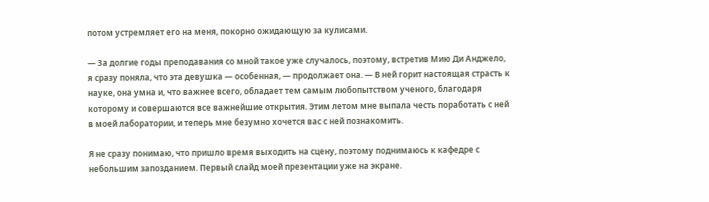потом устремляет его на меня, покорно ожидающую за кулисами.

— За долгие годы преподавания со мной такое уже случалось, поэтому, встретив Мию Ди Анджело, я сразу поняла, что эта девушка — особенная, — продолжает она. — В ней горит настоящая страсть к науке, она умна и, что важнее всего, обладает тем самым любопытством ученого, благодаря которому и совершаются все важнейшие открытия. Этим летом мне выпала честь поработать с ней в моей лаборатории, и теперь мне безумно хочется вас с ней познакомить.

Я не сразу понимаю, что пришло время выходить на сцену, поэтому поднимаюсь к кафедре с небольшим запозданием. Первый слайд моей презентации уже на экране.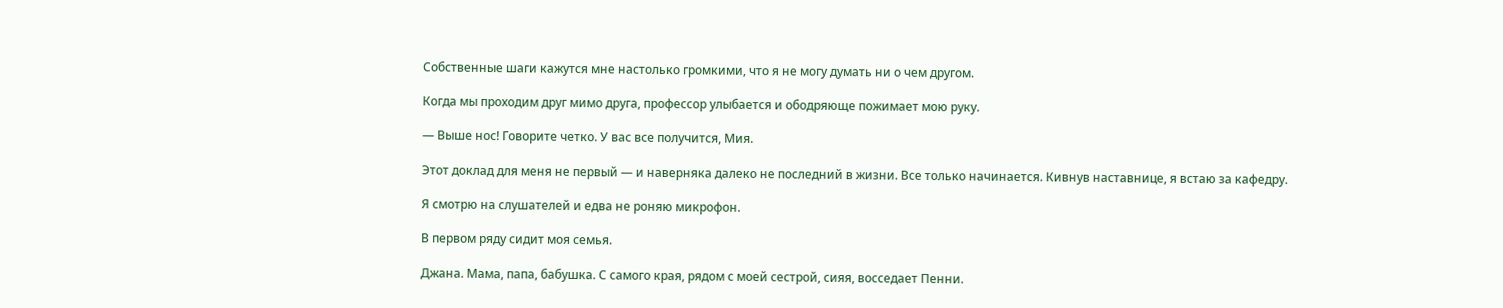Собственные шаги кажутся мне настолько громкими, что я не могу думать ни о чем другом.

Когда мы проходим друг мимо друга, профессор улыбается и ободряюще пожимает мою руку.

— Выше нос! Говорите четко. У вас все получится, Мия.

Этот доклад для меня не первый — и наверняка далеко не последний в жизни. Все только начинается. Кивнув наставнице, я встаю за кафедру.

Я смотрю на слушателей и едва не роняю микрофон.

В первом ряду сидит моя семья.

Джана. Мама, папа, бабушка. С самого края, рядом с моей сестрой, сияя, восседает Пенни.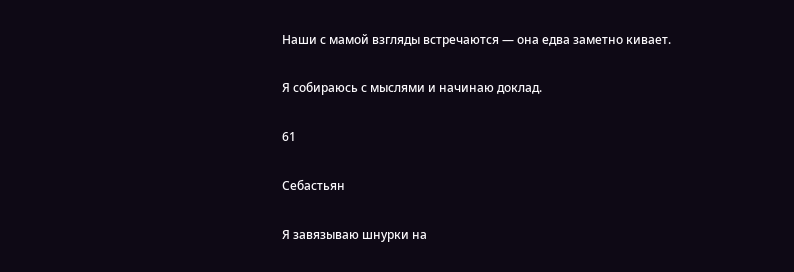Наши с мамой взгляды встречаются — она едва заметно кивает.

Я собираюсь с мыслями и начинаю доклад.

61

Себастьян

Я завязываю шнурки на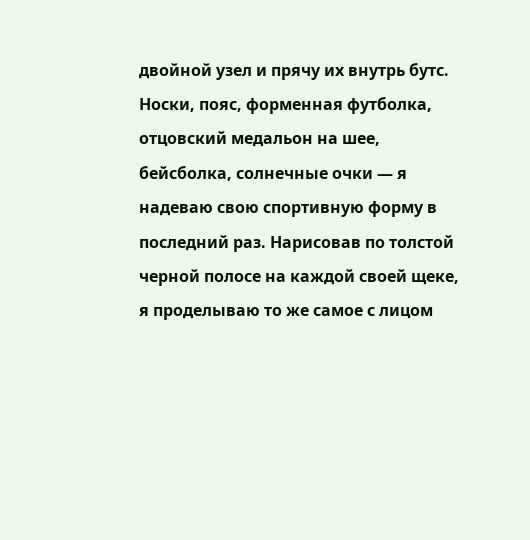двойной узел и прячу их внутрь бутс. Носки, пояс, форменная футболка, отцовский медальон на шее, бейсболка, солнечные очки — я надеваю свою спортивную форму в последний раз. Нарисовав по толстой черной полосе на каждой своей щеке, я проделываю то же самое с лицом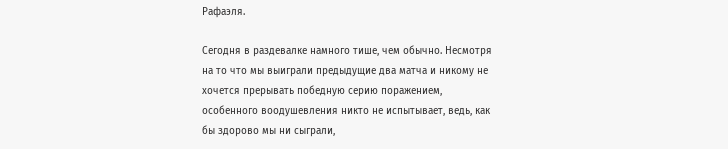Рафаэля.

Сегодня в раздевалке намного тише, чем обычно. Несмотря на то что мы выиграли предыдущие два матча и никому не хочется прерывать победную серию поражением, особенного воодушевления никто не испытывает, ведь, как бы здорово мы ни сыграли,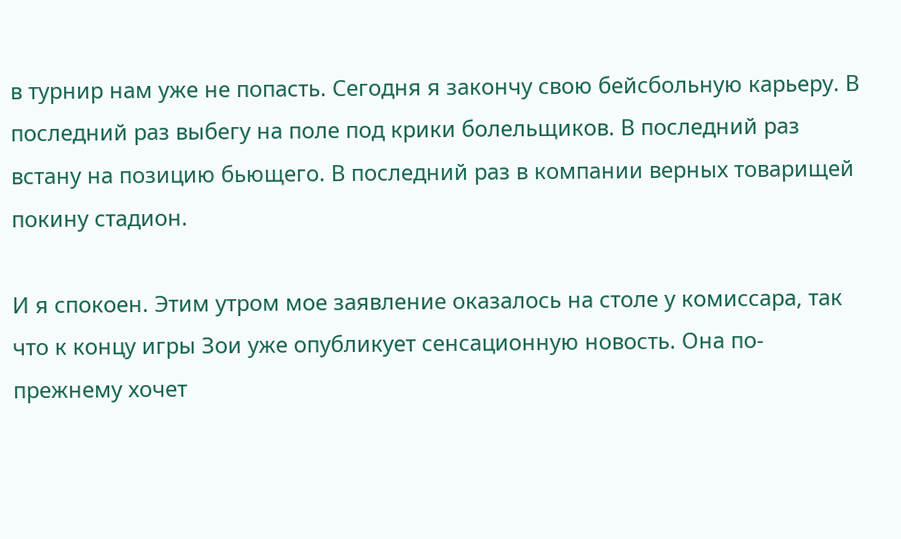в турнир нам уже не попасть. Сегодня я закончу свою бейсбольную карьеру. В последний раз выбегу на поле под крики болельщиков. В последний раз встану на позицию бьющего. В последний раз в компании верных товарищей покину стадион.

И я спокоен. Этим утром мое заявление оказалось на столе у комиссара, так что к концу игры Зои уже опубликует сенсационную новость. Она по-прежнему хочет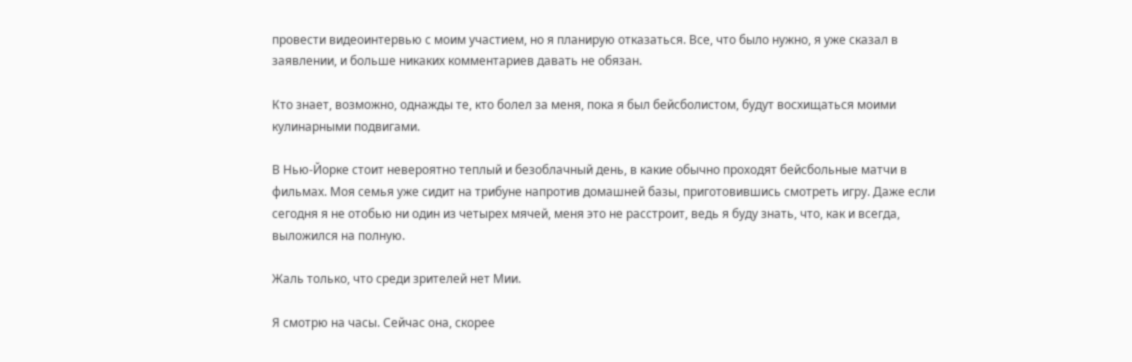провести видеоинтервью с моим участием, но я планирую отказаться. Все, что было нужно, я уже сказал в заявлении, и больше никаких комментариев давать не обязан.

Кто знает, возможно, однажды те, кто болел за меня, пока я был бейсболистом, будут восхищаться моими кулинарными подвигами.

В Нью-Йорке стоит невероятно теплый и безоблачный день, в какие обычно проходят бейсбольные матчи в фильмах. Моя семья уже сидит на трибуне напротив домашней базы, приготовившись смотреть игру. Даже если сегодня я не отобью ни один из четырех мячей, меня это не расстроит, ведь я буду знать, что, как и всегда, выложился на полную.

Жаль только, что среди зрителей нет Мии.

Я смотрю на часы. Сейчас она, скорее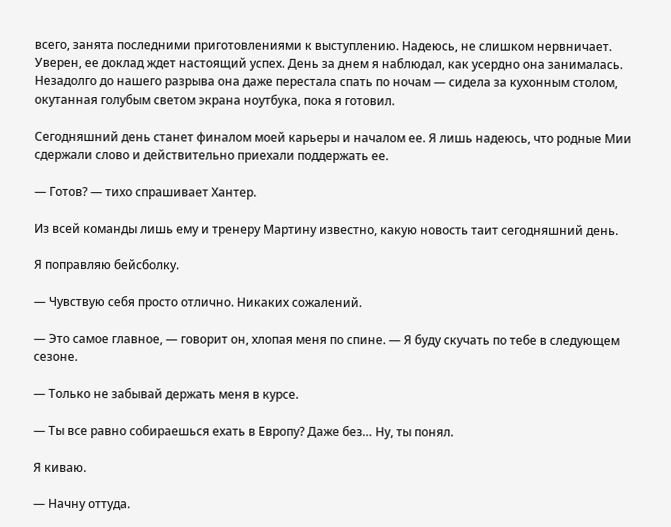всего, занята последними приготовлениями к выступлению. Надеюсь, не слишком нервничает. Уверен, ее доклад ждет настоящий успех. День за днем я наблюдал, как усердно она занималась. Незадолго до нашего разрыва она даже перестала спать по ночам — сидела за кухонным столом, окутанная голубым светом экрана ноутбука, пока я готовил.

Сегодняшний день станет финалом моей карьеры и началом ее. Я лишь надеюсь, что родные Мии сдержали слово и действительно приехали поддержать ее.

— Готов? — тихо спрашивает Хантер.

Из всей команды лишь ему и тренеру Мартину известно, какую новость таит сегодняшний день.

Я поправляю бейсболку.

— Чувствую себя просто отлично. Никаких сожалений.

— Это самое главное, — говорит он, хлопая меня по спине. — Я буду скучать по тебе в следующем сезоне.

— Только не забывай держать меня в курсе.

— Ты все равно собираешься ехать в Европу? Даже без… Ну, ты понял.

Я киваю.

— Начну оттуда.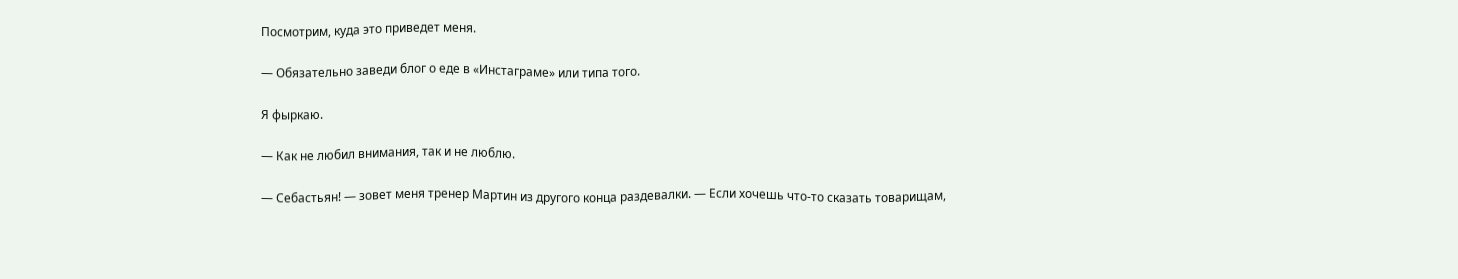Посмотрим, куда это приведет меня.

— Обязательно заведи блог о еде в «Инстаграме» или типа того.

Я фыркаю.

— Как не любил внимания, так и не люблю.

— Себастьян! — зовет меня тренер Мартин из другого конца раздевалки. — Если хочешь что-то сказать товарищам,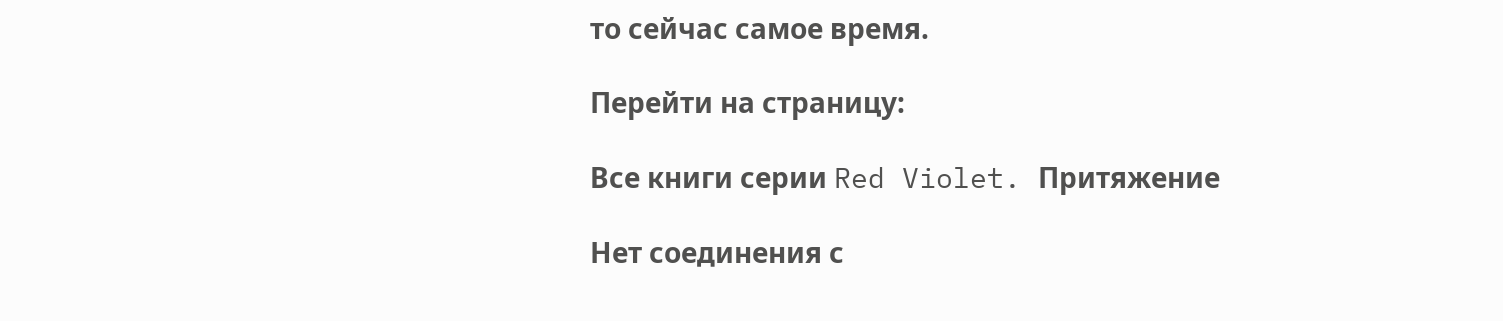то сейчас самое время.

Перейти на страницу:

Все книги серии Red Violet. Притяжение

Нет соединения с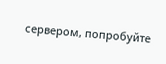сервером, попробуйте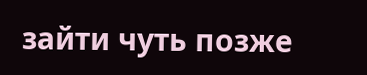зайти чуть позже